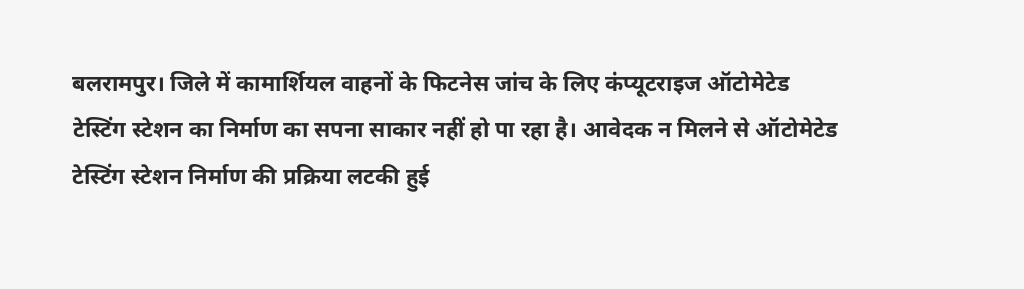बलरामपुर। जिले में कामार्शियल वाहनों के फिटनेस जांच के लिए कंप्यूटराइज ऑटोमेटेड टेस्टिंग स्टेशन का निर्माण का सपना साकार नहीं हो पा रहा है। आवेदक न मिलने से ऑटोमेटेड टेस्टिंग स्टेशन निर्माण की प्रक्रिया लटकी हुई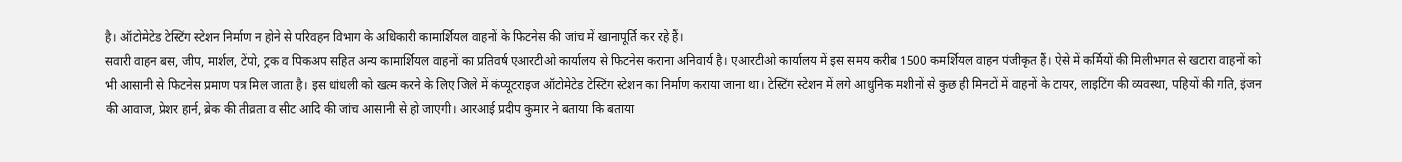है। ऑटोमेटेड टेस्टिंग स्टेशन निर्माण न होने से परिवहन विभाग के अधिकारी कामार्शियल वाहनों के फिटनेस की जांच में खानापूर्ति कर रहे हैं।
सवारी वाहन बस, जीप, मार्शल, टेंपो, ट्रक व पिकअप सहित अन्य कामार्शियल वाहनों का प्रतिवर्ष एआरटीओ कार्यालय से फिटनेस कराना अनिवार्य है। एआरटीओ कार्यालय में इस समय करीब 1500 कमर्शियल वाहन पंजीकृत हैं। ऐसे में कर्मियों की मिलीभगत से खटारा वाहनों को भी आसानी से फिटनेस प्रमाण पत्र मिल जाता है। इस धांधली को खत्म करने के लिए जिले में कंप्यूटराइज ऑटोमेटेड टेस्टिंग स्टेशन का निर्माण कराया जाना था। टेस्टिंग स्टेशन में लगे आधुनिक मशीनों से कुछ ही मिनटों में वाहनों के टायर, लाइटिंग की व्यवस्था, पहियों की गति, इंजन की आवाज, प्रेशर हार्न, ब्रेक की तीव्रता व सीट आदि की जांच आसानी से हो जाएगी। आरआई प्रदीप कुमार ने बताया कि बताया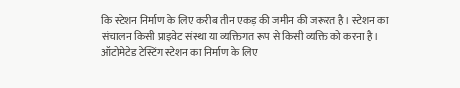कि स्टेशन निर्माण के लिए करीब तीन एकड़ की जमीन की जरूरत है। स्टेशन का संचालन किसी प्राइवेट संस्था या व्यक्तिगत रूप से किसी व्यक्ति को करना है। ऑटोमेटेड टेस्टिंग स्टेशन का निर्माण के लिए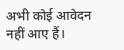अभी कोई आवेदन नहीं आए हैं।